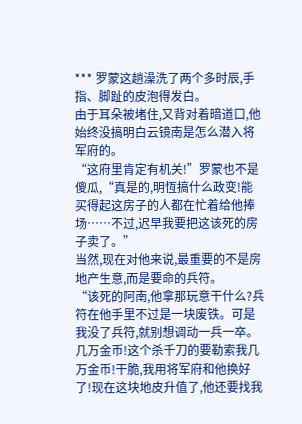*** 罗蒙这趟澡洗了两个多时辰,手指、脚趾的皮泡得发白。
由于耳朵被堵住,又背对着暗道口,他始终没搞明白云镜南是怎么潜入将军府的。
“这府里肯定有机关!”罗蒙也不是傻瓜,“真是的,明恆搞什么政变!能买得起这房子的人都在忙着给他捧场……不过,迟早我要把这该死的房子卖了。”
当然,现在对他来说,最重要的不是房地产生意,而是要命的兵符。
“该死的阿南,他拿那玩意干什么?兵符在他手里不过是一块废铁。可是我没了兵符,就别想调动一兵一卒。几万金币!这个杀千刀的要勒索我几万金币!干脆,我用将军府和他换好了!现在这块地皮升值了,他还要找我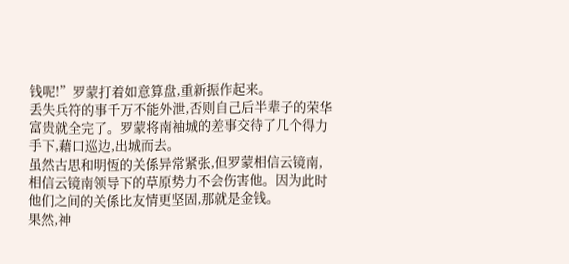钱呢!”罗蒙打着如意算盘,重新振作起来。
丢失兵符的事千万不能外泄,否则自己后半辈子的荣华富贵就全完了。罗蒙将南袖城的差事交待了几个得力手下,藉口巡边,出城而去。
虽然古思和明恆的关係异常紧张,但罗蒙相信云镜南,相信云镜南领导下的草原势力不会伤害他。因为此时他们之间的关係比友情更坚固,那就是金钱。
果然,神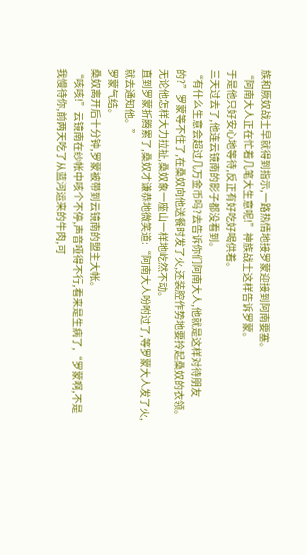族和厥奴战士早就得到指示,一路热情地接罗蒙迎接到阿南要塞。
“阿南大人正在忙着几笔大生意呢!”神族战士这样告诉罗蒙。
于是他只好安心地等待,反正有好吃好喝供着。
三天过去了,他连云镜南的影子都没看到。
“有什么生意会超过几万金币吗?去告诉你们阿南大人,他就是这样对待朋友的?”罗蒙等不住了,在桑奴向他送餐时发了火,还装腔作势地要拎起桑奴的衣领。
无论他怎样大力拉扯,桑奴象一座山一样地屹然不动。
直到罗蒙折腾累了,桑奴才谦恭地微笑道:“阿南大人吩咐过了,等罗蒙大人发了火,就去通知他。”
罗蒙气结。
桑奴离开后十分钟,罗蒙被带到云镜南的盟主大帐。
“咳咳!”云镜南在纱帐中咳个不停,声音哑得不行,看来是生病了,“罗蒙啊,不是我慢待你,前两天吃了从蓝河运来的牛肉,可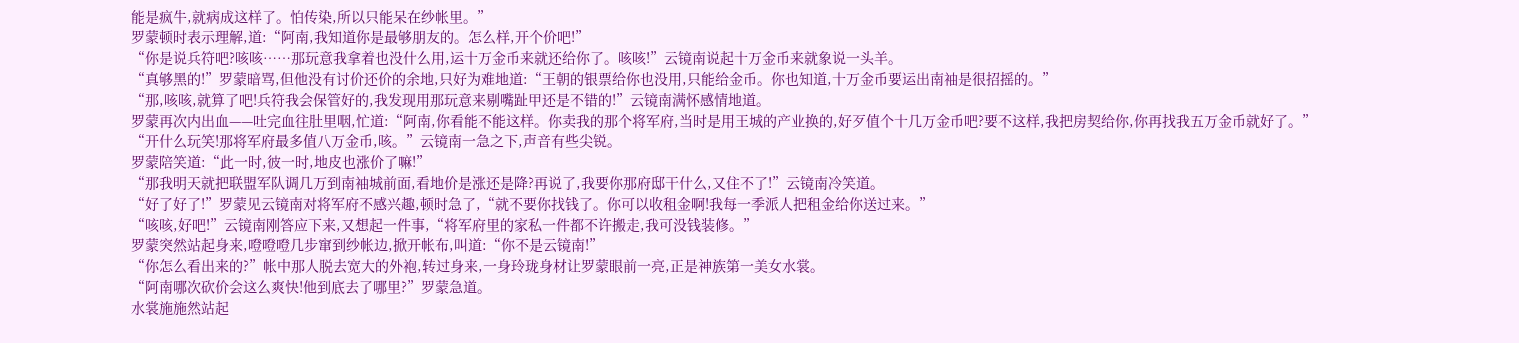能是疯牛,就病成这样了。怕传染,所以只能呆在纱帐里。”
罗蒙顿时表示理解,道:“阿南,我知道你是最够朋友的。怎么样,开个价吧!”
“你是说兵符吧?咳咳……那玩意我拿着也没什么用,运十万金币来就还给你了。咳咳!”云镜南说起十万金币来就象说一头羊。
“真够黑的!”罗蒙暗骂,但他没有讨价还价的余地,只好为难地道:“王朝的银票给你也没用,只能给金币。你也知道,十万金币要运出南袖是很招摇的。”
“那,咳咳,就算了吧!兵符我会保管好的,我发现用那玩意来剔嘴趾甲还是不错的!”云镜南满怀感情地道。
罗蒙再次内出血——吐完血往肚里咽,忙道:“阿南,你看能不能这样。你卖我的那个将军府,当时是用王城的产业换的,好歹值个十几万金币吧?要不这样,我把房契给你,你再找我五万金币就好了。”
“开什么玩笑!那将军府最多值八万金币,咳。”云镜南一急之下,声音有些尖锐。
罗蒙陪笑道:“此一时,彼一时,地皮也涨价了嘛!”
“那我明天就把联盟军队调几万到南袖城前面,看地价是涨还是降?再说了,我要你那府邸干什么,又住不了!”云镜南冷笑道。
“好了好了!”罗蒙见云镜南对将军府不感兴趣,顿时急了,“就不要你找钱了。你可以收租金啊!我每一季派人把租金给你送过来。”
“咳咳,好吧!”云镜南刚答应下来,又想起一件事,“将军府里的家私一件都不许搬走,我可没钱装修。”
罗蒙突然站起身来,噔噔噔几步窜到纱帐边,掀开帐布,叫道:“你不是云镜南!”
“你怎么看出来的?”帐中那人脱去宽大的外袍,转过身来,一身玲珑身材让罗蒙眼前一亮,正是神族第一美女水裳。
“阿南哪次砍价会这么爽快!他到底去了哪里?”罗蒙急道。
水裳施施然站起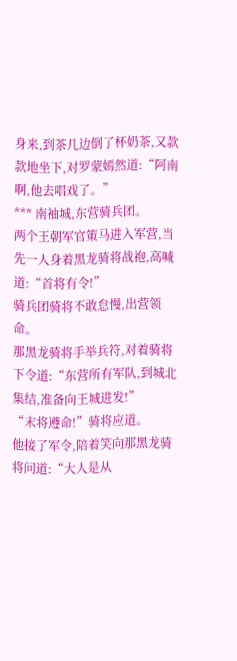身来,到茶几边倒了杯奶茶,又款款地坐下,对罗蒙嫣然道:“阿南啊,他去唱戏了。”
*** 南袖城,东营骑兵团。
两个王朝军官策马进入军营,当先一人身着黑龙骑将战袍,高喊道:“首将有令!”
骑兵团骑将不敢怠慢,出营领命。
那黑龙骑将手举兵符,对着骑将下令道:“东营所有军队,到城北集结,准备向王城进发!”
“末将遵命!”骑将应道。
他接了军令,陪着笑向那黑龙骑将问道:“大人是从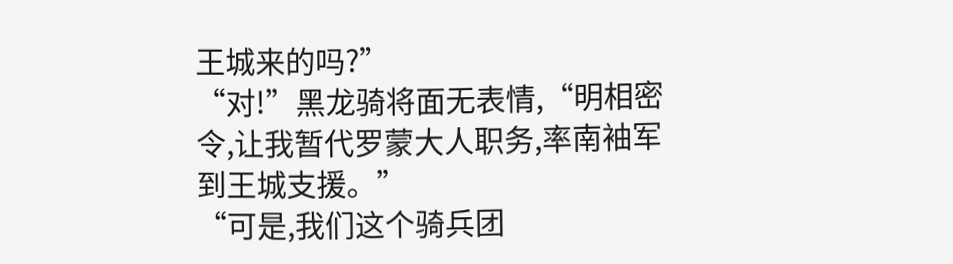王城来的吗?”
“对!”黑龙骑将面无表情,“明相密令,让我暂代罗蒙大人职务,率南袖军到王城支援。”
“可是,我们这个骑兵团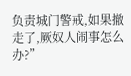负责城门警戒,如果撤走了,厥奴人闹事怎么办?”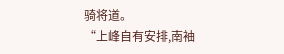骑将道。
“上峰自有安排,南袖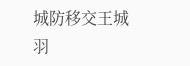城防移交王城羽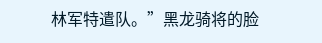林军特遣队。”黑龙骑将的脸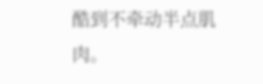酷到不牵动半点肌肉。